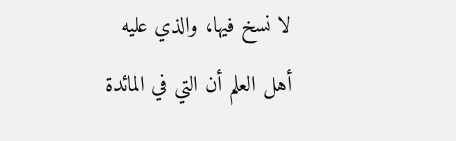لا نسخ فيها، والذي عليه أهل العلم أن التي في المائدة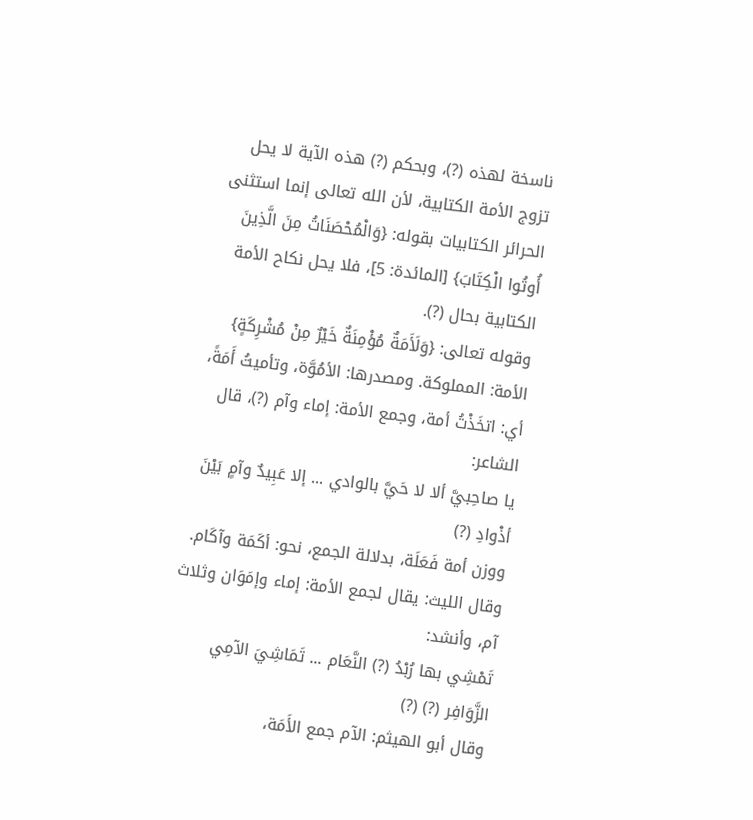ناسخة لهذه (?)، وبحكم (?) هذه الآية لا يحل تزوج الأمة الكتابية، لأن الله تعالى إنما استثنى الحرائر الكتابيات بقوله: {وَالْمُحْصَنَاتُ مِنَ الَّذِينَ أُوتُوا الْكِتَابَ} [المائدة: 5]، فلا يحل نكاح الأمة الكتابية بحال (?).
وقوله تعالى: {وَلَأَمَةٌ مُؤْمِنَةٌ خَيْرٌ مِنْ مُشْرِكَةٍ} الأمة: المملوكة. ومصدرها: الأمُوَّة، وتأميتُ أَمَةً، أي: اتخَذْتُ أمة، وجمع الأمة: إماء وآم (?)، قال الشاعر:
يا صاحِبيَّ ألا لا حَيَّ بالوادي ... إلا عَبِيدٌ وآمٍ بَيْنَ أذْوادِ (?)
ووزن أمة فَعَلَة، بدلالة الجمع، نحو: أكَمَة وآكَام.
وقال الليث: يقال لجمع الأمة: إماء وإمَوَان وثلاث آم، وأنشد:
تَمْشِي بها رُبْدُ (?) النَّعَام ... تَمَاشِيَ الآمِي الزَّوَافِر (?) (?)
وقال أبو الهيثم: الآم جمع الأَمَة،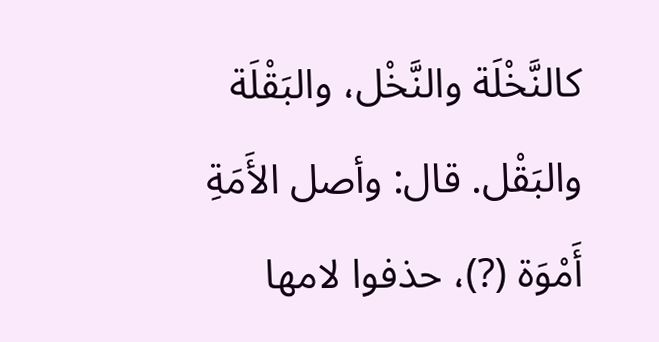كالنَّخْلَة والنَّخْل، والبَقْلَة والبَقْل. قال: وأصل الأَمَةِ أَمْوَة (?)، حذفوا لامها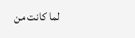لما كانت من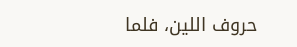حروف اللين، فلما